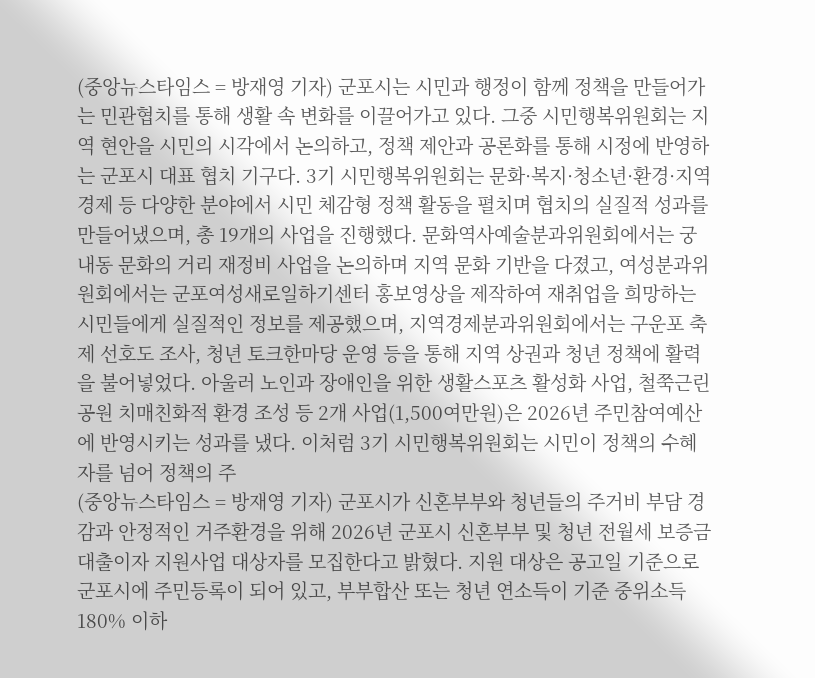(중앙뉴스타임스 = 방재영 기자) 군포시는 시민과 행정이 함께 정책을 만들어가는 민관협치를 통해 생활 속 변화를 이끌어가고 있다. 그중 시민행복위원회는 지역 현안을 시민의 시각에서 논의하고, 정책 제안과 공론화를 통해 시정에 반영하는 군포시 대표 협치 기구다. 3기 시민행복위원회는 문화·복지·청소년·환경·지역경제 등 다양한 분야에서 시민 체감형 정책 활동을 펼치며 협치의 실질적 성과를 만들어냈으며, 총 19개의 사업을 진행했다. 문화역사예술분과위원회에서는 궁내동 문화의 거리 재정비 사업을 논의하며 지역 문화 기반을 다졌고, 여성분과위원회에서는 군포여성새로일하기센터 홍보영상을 제작하여 재취업을 희망하는 시민들에게 실질적인 정보를 제공했으며, 지역경제분과위원회에서는 구운포 축제 선호도 조사, 청년 토크한마당 운영 등을 통해 지역 상권과 청년 정책에 활력을 불어넣었다. 아울러 노인과 장애인을 위한 생활스포츠 활성화 사업, 철쭉근린공원 치매친화적 환경 조성 등 2개 사업(1,500여만원)은 2026년 주민참여예산에 반영시키는 성과를 냈다. 이처럼 3기 시민행복위원회는 시민이 정책의 수혜자를 넘어 정책의 주
(중앙뉴스타임스 = 방재영 기자) 군포시가 신혼부부와 청년들의 주거비 부담 경감과 안정적인 거주환경을 위해 2026년 군포시 신혼부부 및 청년 전월세 보증금 대출이자 지원사업 대상자를 모집한다고 밝혔다. 지원 대상은 공고일 기준으로 군포시에 주민등록이 되어 있고, 부부합산 또는 청년 연소득이 기준 중위소득 180% 이하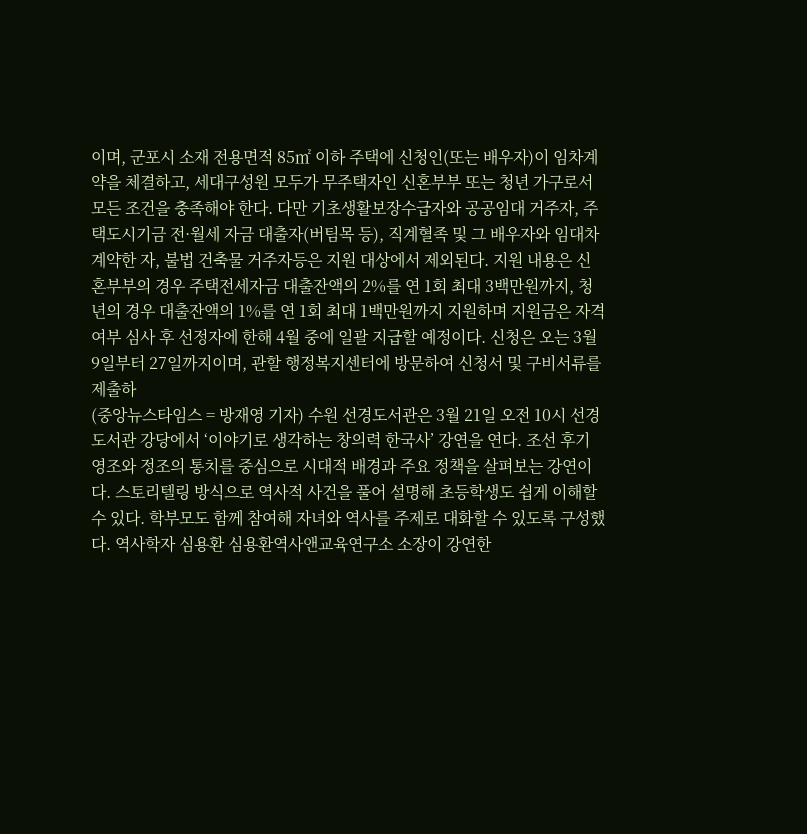이며, 군포시 소재 전용면적 85㎡ 이하 주택에 신청인(또는 배우자)이 임차계약을 체결하고, 세대구성원 모두가 무주택자인 신혼부부 또는 청년 가구로서 모든 조건을 충족해야 한다. 다만 기초생활보장수급자와 공공임대 거주자, 주택도시기금 전·월세 자금 대출자(버팀목 등), 직계혈족 및 그 배우자와 임대차 계약한 자, 불법 건축물 거주자등은 지원 대상에서 제외된다. 지원 내용은 신혼부부의 경우 주택전세자금 대출잔액의 2%를 연 1회 최대 3백만원까지, 청년의 경우 대출잔액의 1%를 연 1회 최대 1백만원까지 지원하며 지원금은 자격 여부 심사 후 선정자에 한해 4월 중에 일괄 지급할 예정이다. 신청은 오는 3월 9일부터 27일까지이며, 관할 행정복지센터에 방문하여 신청서 및 구비서류를 제출하
(중앙뉴스타임스 = 방재영 기자) 수원 선경도서관은 3월 21일 오전 10시 선경도서관 강당에서 ‘이야기로 생각하는 창의력 한국사’ 강연을 연다. 조선 후기 영조와 정조의 통치를 중심으로 시대적 배경과 주요 정책을 살펴보는 강연이다. 스토리텔링 방식으로 역사적 사건을 풀어 설명해 초등학생도 쉽게 이해할 수 있다. 학부모도 함께 참여해 자녀와 역사를 주제로 대화할 수 있도록 구성했다. 역사학자 심용환 심용환역사앤교육연구소 소장이 강연한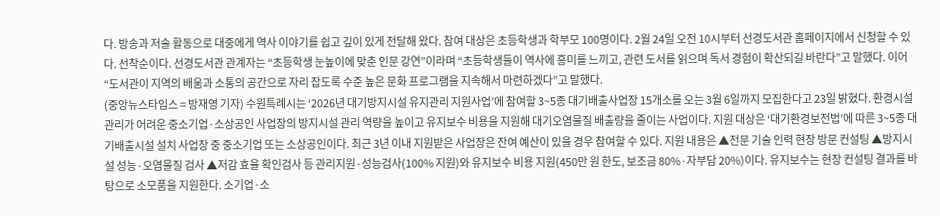다. 방송과 저술 활동으로 대중에게 역사 이야기를 쉽고 깊이 있게 전달해 왔다. 참여 대상은 초등학생과 학부모 100명이다. 2월 24일 오전 10시부터 선경도서관 홈페이지에서 신청할 수 있다. 선착순이다. 선경도서관 관계자는 “초등학생 눈높이에 맞춘 인문 강연”이라며 “초등학생들이 역사에 흥미를 느끼고, 관련 도서를 읽으며 독서 경험이 확산되길 바란다”고 말했다. 이어 “도서관이 지역의 배움과 소통의 공간으로 자리 잡도록 수준 높은 문화 프로그램을 지속해서 마련하겠다”고 말했다.
(중앙뉴스타임스 = 방재영 기자) 수원특례시는 ‘2026년 대기방지시설 유지관리 지원사업’에 참여할 3~5종 대기배출사업장 15개소를 오는 3월 6일까지 모집한다고 23일 밝혔다. 환경시설 관리가 어려운 중소기업·소상공인 사업장의 방지시설 관리 역량을 높이고 유지보수 비용을 지원해 대기오염물질 배출량을 줄이는 사업이다. 지원 대상은 ‘대기환경보전법’에 따른 3~5종 대기배출시설 설치 사업장 중 중소기업 또는 소상공인이다. 최근 3년 이내 지원받은 사업장은 잔여 예산이 있을 경우 참여할 수 있다. 지원 내용은 ▲전문 기술 인력 현장 방문 컨설팅 ▲방지시설 성능·오염물질 검사 ▲저감 효율 확인검사 등 관리지원·성능검사(100% 지원)와 유지보수 비용 지원(450만 원 한도, 보조금 80%·자부담 20%)이다. 유지보수는 현장 컨설팅 결과를 바탕으로 소모품을 지원한다. 소기업·소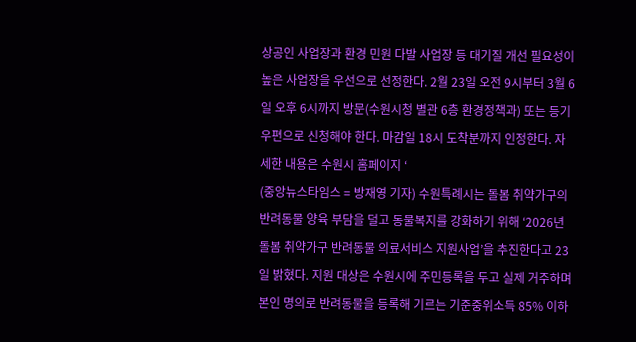상공인 사업장과 환경 민원 다발 사업장 등 대기질 개선 필요성이 높은 사업장을 우선으로 선정한다. 2월 23일 오전 9시부터 3월 6일 오후 6시까지 방문(수원시청 별관 6층 환경정책과) 또는 등기우편으로 신청해야 한다. 마감일 18시 도착분까지 인정한다. 자세한 내용은 수원시 홈페이지 ‘
(중앙뉴스타임스 = 방재영 기자) 수원특례시는 돌봄 취약가구의 반려동물 양육 부담을 덜고 동물복지를 강화하기 위해 ‘2026년 돌봄 취약가구 반려동물 의료서비스 지원사업’을 추진한다고 23일 밝혔다. 지원 대상은 수원시에 주민등록을 두고 실제 거주하며 본인 명의로 반려동물을 등록해 기르는 기준중위소득 85% 이하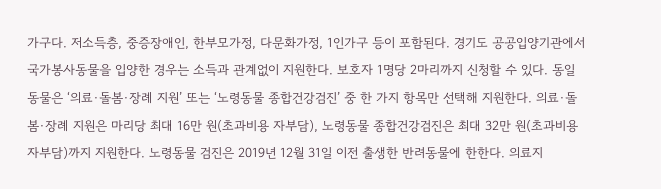가구다. 저소득층, 중증장애인, 한부모가정, 다문화가정, 1인가구 등이 포함된다. 경기도 공공입양기관에서 국가봉사동물을 입양한 경우는 소득과 관계없이 지원한다. 보호자 1명당 2마리까지 신청할 수 있다. 동일 동물은 ‘의료·돌봄·장례 지원’ 또는 ‘노령동물 종합건강검진’ 중 한 가지 항목만 선택해 지원한다. 의료·돌봄·장례 지원은 마리당 최대 16만 원(초과비용 자부담), 노령동물 종합건강검진은 최대 32만 원(초과비용 자부담)까지 지원한다. 노령동물 검진은 2019년 12월 31일 이전 출생한 반려동물에 한한다. 의료지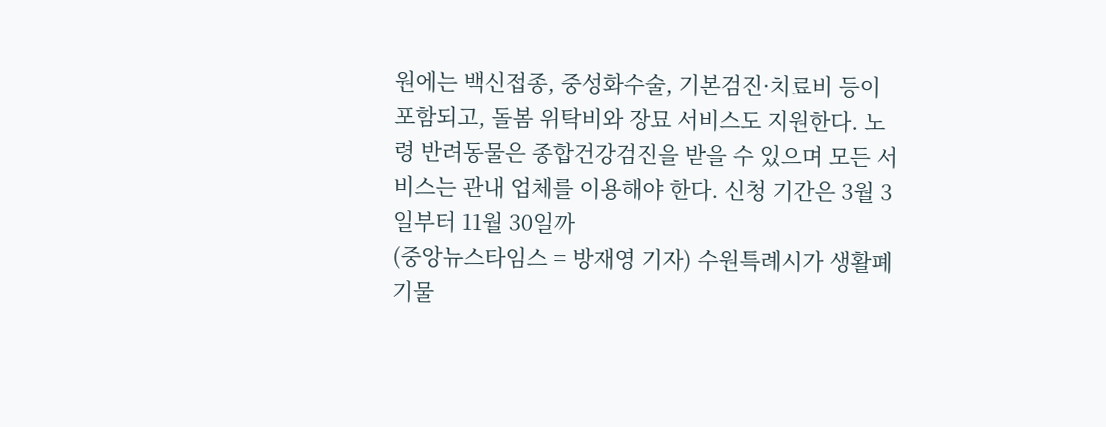원에는 백신접종, 중성화수술, 기본검진·치료비 등이 포함되고, 돌봄 위탁비와 장묘 서비스도 지원한다. 노령 반려동물은 종합건강검진을 받을 수 있으며 모든 서비스는 관내 업체를 이용해야 한다. 신청 기간은 3월 3일부터 11월 30일까
(중앙뉴스타임스 = 방재영 기자) 수원특례시가 생활폐기물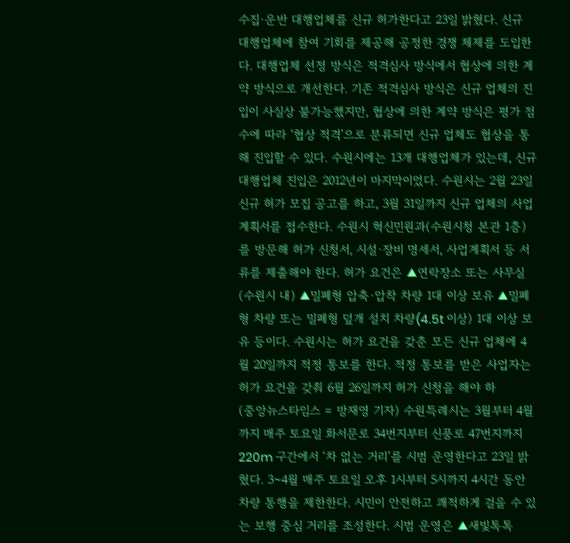수집·운반 대행업체를 신규 허가한다고 23일 밝혔다. 신규 대행업체에 참여 기회를 제공해 공정한 경쟁 체제를 도입한다. 대행업체 선정 방식은 적격심사 방식에서 협상에 의한 계약 방식으로 개선한다. 기존 적격심사 방식은 신규 업체의 진입이 사실상 불가능했지만, 협상에 의한 계약 방식은 평가 점수에 따라 ‘협상 적격’으로 분류되면 신규 업체도 협상을 통해 진입할 수 있다. 수원시에는 13개 대행업체가 있는데, 신규 대행업체 진입은 2012년이 마지막이었다. 수원시는 2월 23일 신규 허가 모집 공고를 하고, 3월 31일까지 신규 업체의 사업계획서를 접수한다. 수원시 혁신민원과(수원시청 본관 1층)를 방문해 허가 신청서, 시설·장비 명세서, 사업계획서 등 서류를 제출해야 한다. 허가 요건은 ▲연락장소 또는 사무실(수원시 내) ▲밀폐형 압축·압착 차량 1대 이상 보유 ▲밀폐형 차량 또는 밀폐형 덮개 설치 차량(4.5t 이상) 1대 이상 보유 등이다. 수원시는 허가 요건을 갖춘 모든 신규 업체에 4월 20일까지 적정 통보를 한다. 적정 통보를 받은 사업자는 허가 요건을 갖춰 6월 26일까지 허가 신청을 해야 하
(중앙뉴스타임스 = 방재영 기자) 수원특례시는 3월부터 4월까지 매주 토요일 화서문로 34번지부터 신풍로 47번지까지 220m 구간에서 ‘차 없는 거리’를 시범 운영한다고 23일 밝혔다. 3~4월 매주 토요일 오후 1시부터 5시까지 4시간 동안 차량 통행을 제한한다. 시민이 안전하고 쾌적하게 걸을 수 있는 보행 중심 거리를 조성한다. 시범 운영은 ▲새빛톡톡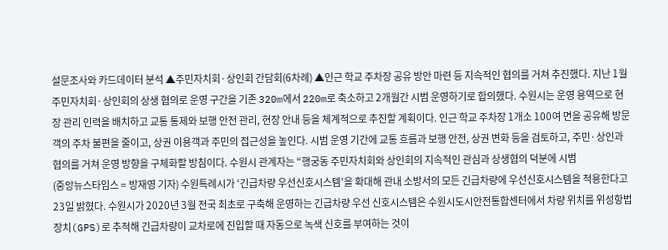설문조사와 카드데이터 분석 ▲주민자치회·상인회 간담회(6차례) ▲인근 학교 주차장 공유 방안 마련 등 지속적인 협의를 거쳐 추진했다. 지난 1월 주민자치회·상인회의 상생 협의로 운영 구간을 기존 320m에서 220m로 축소하고 2개월간 시범 운영하기로 합의했다. 수원시는 운영 용역으로 현장 관리 인력을 배치하고 교통 통제와 보행 안전 관리, 현장 안내 등을 체계적으로 추진할 계획이다. 인근 학교 주차장 1개소 100여 면을 공유해 방문객의 주차 불편을 줄이고, 상권 이용객과 주민의 접근성을 높인다. 시범 운영 기간에 교통 흐름과 보행 안전, 상권 변화 등을 검토하고, 주민·상인과 협의를 거쳐 운영 방향을 구체화할 방침이다. 수원시 관계자는 “행궁동 주민자치회와 상인회의 지속적인 관심과 상생협의 덕분에 시범
(중앙뉴스타임스 = 방재영 기자) 수원특례시가 ‘긴급차량 우선신호시스템’을 확대해 관내 소방서의 모든 긴급차량에 우선신호시스템을 적용한다고 23일 밝혔다. 수원시가 2020년 3월 전국 최초로 구축해 운영하는 긴급차량 우선 신호시스템은 수원시도시안전통합센터에서 차량 위치를 위성항법장치(GPS)로 추적해 긴급차량이 교차로에 진입할 때 자동으로 녹색 신호를 부여하는 것이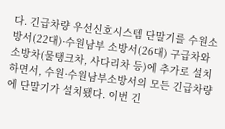다. 긴급차량 우선신호시스템 단말기를 수원소방서(22대)·수원남부 소방서(26대) 구급차와 소방차(물탱크차, 사다리차 등)에 추가로 설치하면서, 수원·수원남부소방서의 모든 긴급차량에 단말기가 설치됐다. 이번 긴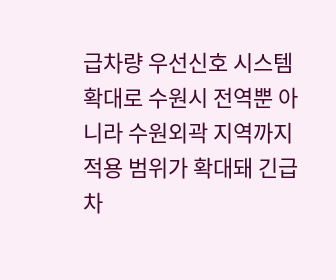급차량 우선신호 시스템 확대로 수원시 전역뿐 아니라 수원외곽 지역까지 적용 범위가 확대돼 긴급차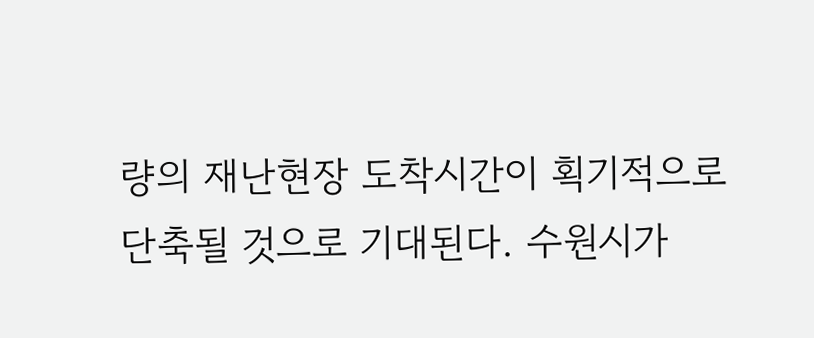량의 재난현장 도착시간이 획기적으로 단축될 것으로 기대된다. 수원시가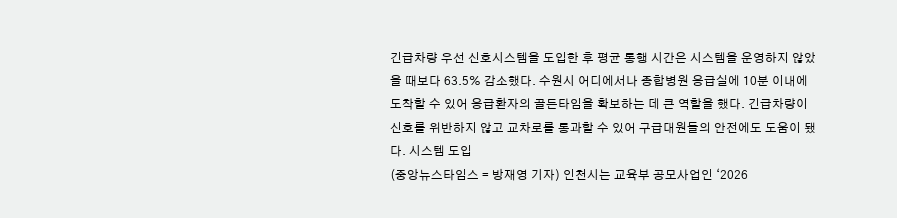긴급차량 우선 신호시스템을 도입한 후 평균 통행 시간은 시스템을 운영하지 않았을 때보다 63.5% 감소했다. 수원시 어디에서나 종합병원 응급실에 10분 이내에 도착할 수 있어 응급환자의 골든타임을 확보하는 데 큰 역할을 했다. 긴급차량이 신호를 위반하지 않고 교차로를 통과할 수 있어 구급대원들의 안전에도 도움이 됐다. 시스템 도입
(중앙뉴스타임스 = 방재영 기자) 인천시는 교육부 공모사업인 ‘2026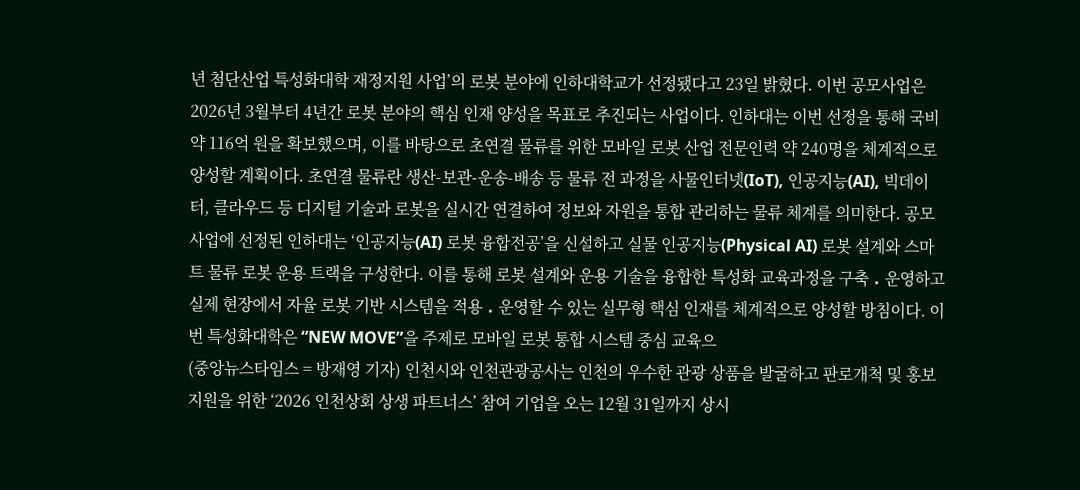년 첨단산업 특성화대학 재정지원 사업’의 로봇 분야에 인하대학교가 선정됐다고 23일 밝혔다. 이번 공모사업은 2026년 3월부터 4년간 로봇 분야의 핵심 인재 양성을 목표로 추진되는 사업이다. 인하대는 이번 선정을 통해 국비 약 116억 원을 확보했으며, 이를 바탕으로 초연결 물류를 위한 모바일 로봇 산업 전문인력 약 240명을 체계적으로 양성할 계획이다. 초연결 물류란 생산-보관-운송-배송 등 물류 전 과정을 사물인터넷(IoT), 인공지능(AI), 빅데이터, 클라우드 등 디지털 기술과 로봇을 실시간 연결하여 정보와 자원을 통합 관리하는 물류 체계를 의미한다. 공모사업에 선정된 인하대는 ‘인공지능(AI) 로봇 융합전공’을 신설하고 실물 인공지능(Physical AI) 로봇 설계와 스마트 물류 로봇 운용 트랙을 구성한다. 이를 통해 로봇 설계와 운용 기술을 융합한 특성화 교육과정을 구축 ․ 운영하고 실제 현장에서 자율 로봇 기반 시스템을 적용 ․ 운영할 수 있는 실무형 핵심 인재를 체계적으로 양성할 방침이다. 이번 특성화대학은 “NEW MOVE”을 주제로 모바일 로봇 통합 시스템 중심 교육으
(중앙뉴스타임스 = 방재영 기자) 인천시와 인천관광공사는 인천의 우수한 관광 상품을 발굴하고 판로개척 및 홍보 지원을 위한 ‘2026 인천상회 상생 파트너스’ 참여 기업을 오는 12월 31일까지 상시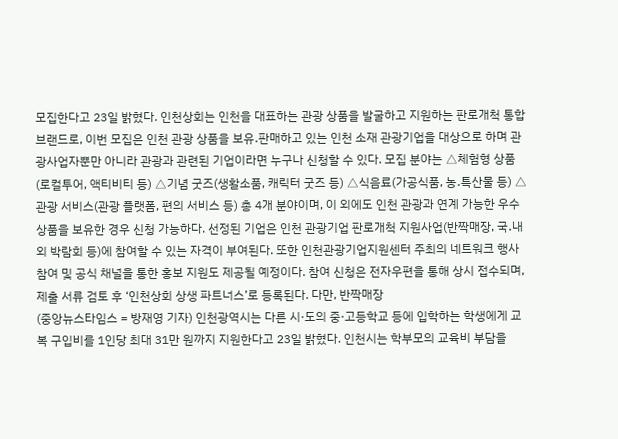모집한다고 23일 밝혔다. 인천상회는 인천을 대표하는 관광 상품을 발굴하고 지원하는 판로개척 통합브랜드로, 이번 모집은 인천 관광 상품을 보유․판매하고 있는 인천 소재 관광기업을 대상으로 하며 관광사업자뿐만 아니라 관광과 관련된 기업이라면 누구나 신청할 수 있다. 모집 분야는 △체험형 상품(로컬투어, 액티비티 등) △기념 굿즈(생활소품, 캐릭터 굿즈 등) △식음료(가공식품, 농․특산물 등) △관광 서비스(관광 플랫폼, 편의 서비스 등) 총 4개 분야이며, 이 외에도 인천 관광과 연계 가능한 우수 상품을 보유한 경우 신청 가능하다. 선정된 기업은 인천 관광기업 판로개척 지원사업(반짝매장, 국․내외 박람회 등)에 참여할 수 있는 자격이 부여된다. 또한 인천관광기업지원센터 주최의 네트워크 행사 참여 및 공식 채널을 통한 홍보 지원도 제공될 예정이다. 참여 신청은 전자우편을 통해 상시 접수되며, 제출 서류 검토 후 ‘인천상회 상생 파트너스’로 등록된다. 다만, 반짝매장
(중앙뉴스타임스 = 방재영 기자) 인천광역시는 다른 시·도의 중·고등학교 등에 입학하는 학생에게 교복 구입비를 1인당 최대 31만 원까지 지원한다고 23일 밝혔다. 인천시는 학부모의 교육비 부담을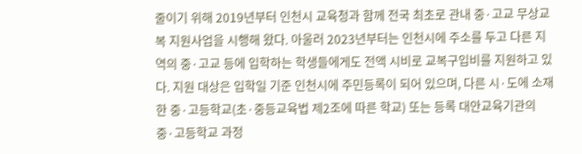줄이기 위해 2019년부터 인천시 교육청과 함께 전국 최초로 관내 중·고교 무상교복 지원사업을 시행해 왔다. 아울러 2023년부터는 인천시에 주소를 두고 다른 지역의 중·고교 등에 입학하는 학생들에게도 전액 시비로 교복구입비를 지원하고 있다. 지원 대상은 입학일 기준 인천시에 주민등록이 되어 있으며, 다른 시·도에 소재한 중·고등학교(초·중등교육법 제2조에 따른 학교) 또는 등록 대안교육기관의 중·고등학교 과정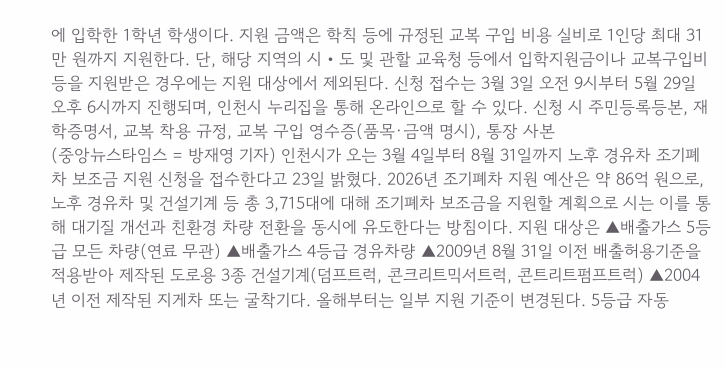에 입학한 1학년 학생이다. 지원 금액은 학칙 등에 규정된 교복 구입 비용 실비로 1인당 최대 31만 원까지 지원한다. 단, 해당 지역의 시・도 및 관할 교육청 등에서 입학지원금이나 교복구입비 등을 지원받은 경우에는 지원 대상에서 제외된다. 신청 접수는 3월 3일 오전 9시부터 5월 29일 오후 6시까지 진행되며, 인천시 누리집을 통해 온라인으로 할 수 있다. 신청 시 주민등록등본, 재학증명서, 교복 착용 규정, 교복 구입 영수증(품목·금액 명시), 통장 사본
(중앙뉴스타임스 = 방재영 기자) 인천시가 오는 3월 4일부터 8월 31일까지 노후 경유차 조기폐차 보조금 지원 신청을 접수한다고 23일 밝혔다. 2026년 조기폐차 지원 예산은 약 86억 원으로, 노후 경유차 및 건설기계 등 총 3,715대에 대해 조기폐차 보조금을 지원할 계획으로 시는 이를 통해 대기질 개선과 친환경 차량 전환을 동시에 유도한다는 방침이다. 지원 대상은 ▲배출가스 5등급 모든 차량(연료 무관) ▲배출가스 4등급 경유차량 ▲2009년 8월 31일 이전 배출허용기준을 적용받아 제작된 도로용 3종 건설기계(덤프트럭, 콘크리트믹서트럭, 콘트리트펌프트럭) ▲2004년 이전 제작된 지게차 또는 굴착기다. 올해부터는 일부 지원 기준이 변경된다. 5등급 자동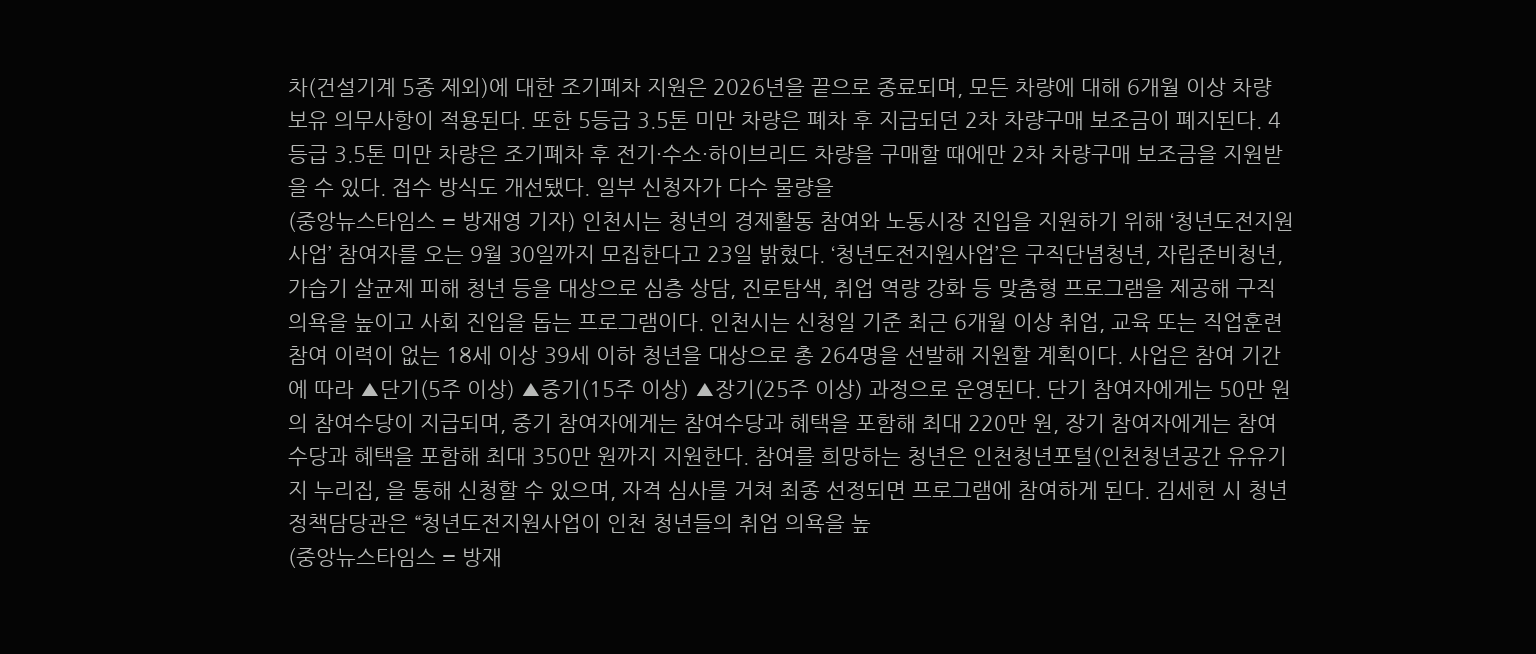차(건설기계 5종 제외)에 대한 조기폐차 지원은 2026년을 끝으로 종료되며, 모든 차량에 대해 6개월 이상 차량 보유 의무사항이 적용된다. 또한 5등급 3.5톤 미만 차량은 폐차 후 지급되던 2차 차량구매 보조금이 폐지된다. 4등급 3.5톤 미만 차량은 조기폐차 후 전기·수소·하이브리드 차량을 구매할 때에만 2차 차량구매 보조금을 지원받을 수 있다. 접수 방식도 개선됐다. 일부 신청자가 다수 물량을
(중앙뉴스타임스 = 방재영 기자) 인천시는 청년의 경제활동 참여와 노동시장 진입을 지원하기 위해 ‘청년도전지원사업’ 참여자를 오는 9월 30일까지 모집한다고 23일 밝혔다. ‘청년도전지원사업’은 구직단념청년, 자립준비청년, 가습기 살균제 피해 청년 등을 대상으로 심층 상담, 진로탐색, 취업 역량 강화 등 맞춤형 프로그램을 제공해 구직 의욕을 높이고 사회 진입을 돕는 프로그램이다. 인천시는 신청일 기준 최근 6개월 이상 취업, 교육 또는 직업훈련 참여 이력이 없는 18세 이상 39세 이하 청년을 대상으로 총 264명을 선발해 지원할 계획이다. 사업은 참여 기간에 따라 ▲단기(5주 이상) ▲중기(15주 이상) ▲장기(25주 이상) 과정으로 운영된다. 단기 참여자에게는 50만 원의 참여수당이 지급되며, 중기 참여자에게는 참여수당과 혜택을 포함해 최대 220만 원, 장기 참여자에게는 참여수당과 혜택을 포함해 최대 350만 원까지 지원한다. 참여를 희망하는 청년은 인천청년포털(인천청년공간 유유기지 누리집, 을 통해 신청할 수 있으며, 자격 심사를 거쳐 최종 선정되면 프로그램에 참여하게 된다. 김세헌 시 청년정책담당관은 “청년도전지원사업이 인천 청년들의 취업 의욕을 높
(중앙뉴스타임스 = 방재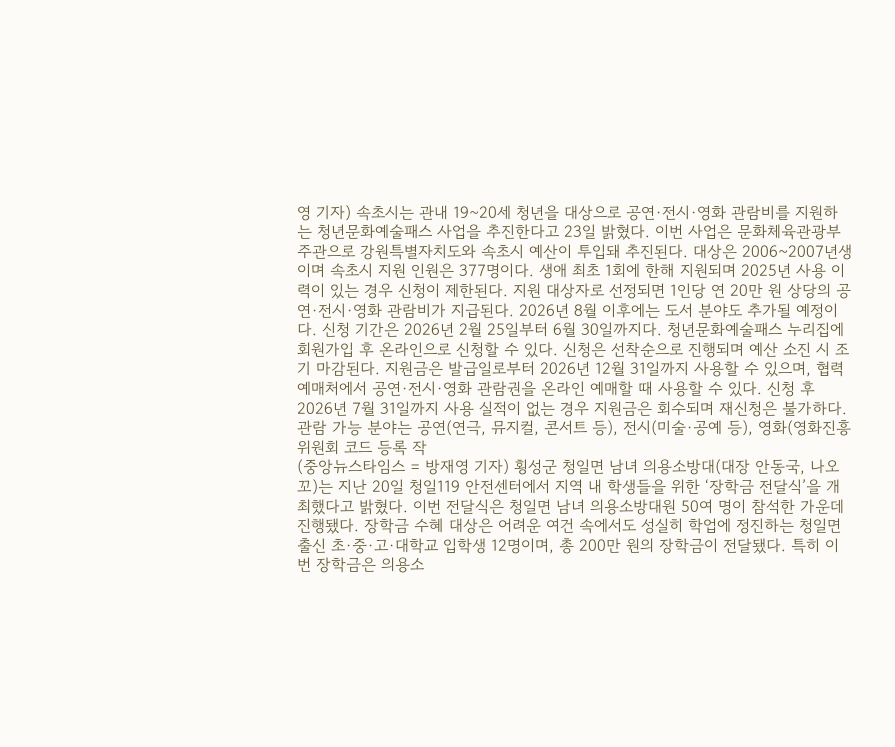영 기자) 속초시는 관내 19~20세 청년을 대상으로 공연·전시·영화 관람비를 지원하는 청년문화예술패스 사업을 추진한다고 23일 밝혔다. 이번 사업은 문화체육관광부 주관으로 강원특별자치도와 속초시 예산이 투입돼 추진된다. 대상은 2006~2007년생이며 속초시 지원 인원은 377명이다. 생애 최초 1회에 한해 지원되며 2025년 사용 이력이 있는 경우 신청이 제한된다. 지원 대상자로 선정되면 1인당 연 20만 원 상당의 공연·전시·영화 관람비가 지급된다. 2026년 8월 이후에는 도서 분야도 추가될 예정이다. 신청 기간은 2026년 2월 25일부터 6월 30일까지다. 청년문화예술패스 누리집에 회원가입 후 온라인으로 신청할 수 있다. 신청은 선착순으로 진행되며 예산 소진 시 조기 마감된다. 지원금은 발급일로부터 2026년 12월 31일까지 사용할 수 있으며, 협력 예매처에서 공연·전시·영화 관람권을 온라인 예매할 때 사용할 수 있다. 신청 후 2026년 7월 31일까지 사용 실적이 없는 경우 지원금은 회수되며 재신청은 불가하다. 관람 가능 분야는 공연(연극, 뮤지컬, 콘서트 등), 전시(미술·공예 등), 영화(영화진흥위원회 코드 등록 작
(중앙뉴스타임스 = 방재영 기자) 횡성군 청일면 남녀 의용소방대(대장 안동국, 나오꼬)는 지난 20일 청일119 안전센터에서 지역 내 학생들을 위한 ‘장학금 전달식’을 개최했다고 밝혔다. 이번 전달식은 청일면 남녀 의용소방대원 50여 명이 참석한 가운데 진행됐다. 장학금 수혜 대상은 어려운 여건 속에서도 성실히 학업에 정진하는 청일면 출신 초·중·고·대학교 입학생 12명이며, 총 200만 원의 장학금이 전달됐다. 특히 이번 장학금은 의용소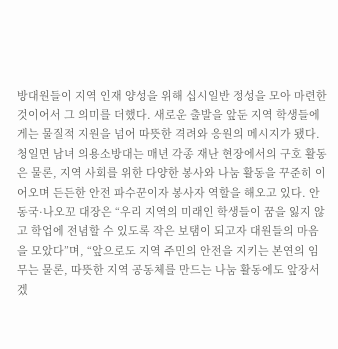방대원들이 지역 인재 양성을 위해 십시일반 정성을 모아 마련한 것이어서 그 의미를 더했다. 새로운 출발을 앞둔 지역 학생들에게는 물질적 지원을 넘어 따뜻한 격려와 응원의 메시지가 됐다. 청일면 남녀 의용소방대는 매년 각종 재난 현장에서의 구호 활동은 물론, 지역 사회를 위한 다양한 봉사와 나눔 활동을 꾸준히 이어오며 든든한 안전 파수꾼이자 봉사자 역할을 해오고 있다. 안동국·나오꼬 대장은 “우리 지역의 미래인 학생들이 꿈을 잃지 않고 학업에 전념할 수 있도록 작은 보탬이 되고자 대원들의 마음을 모았다”며, “앞으로도 지역 주민의 안전을 지키는 본연의 임무는 물론, 따뜻한 지역 공동체를 만드는 나눔 활동에도 앞장서겠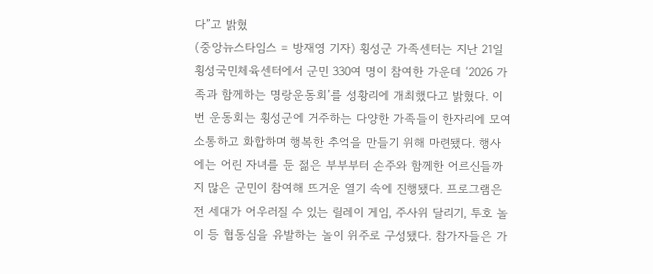다”고 밝혔
(중앙뉴스타임스 = 방재영 기자) 횡성군 가족센터는 지난 21일 횡성국민체육센터에서 군민 330여 명이 참여한 가운데 ‘2026 가족과 함께하는 명랑운동회’를 성황리에 개최했다고 밝혔다. 이번 운동회는 횡성군에 거주하는 다양한 가족들이 한자리에 모여 소통하고 화합하며 행복한 추억을 만들기 위해 마련됐다. 행사에는 어린 자녀를 둔 젊은 부부부터 손주와 함께한 어르신들까지 많은 군민이 참여해 뜨거운 열기 속에 진행됐다. 프로그램은 전 세대가 어우러질 수 있는 릴레이 게임, 주사위 달리기, 투호 놀이 등 협동심을 유발하는 놀이 위주로 구성됐다. 참가자들은 가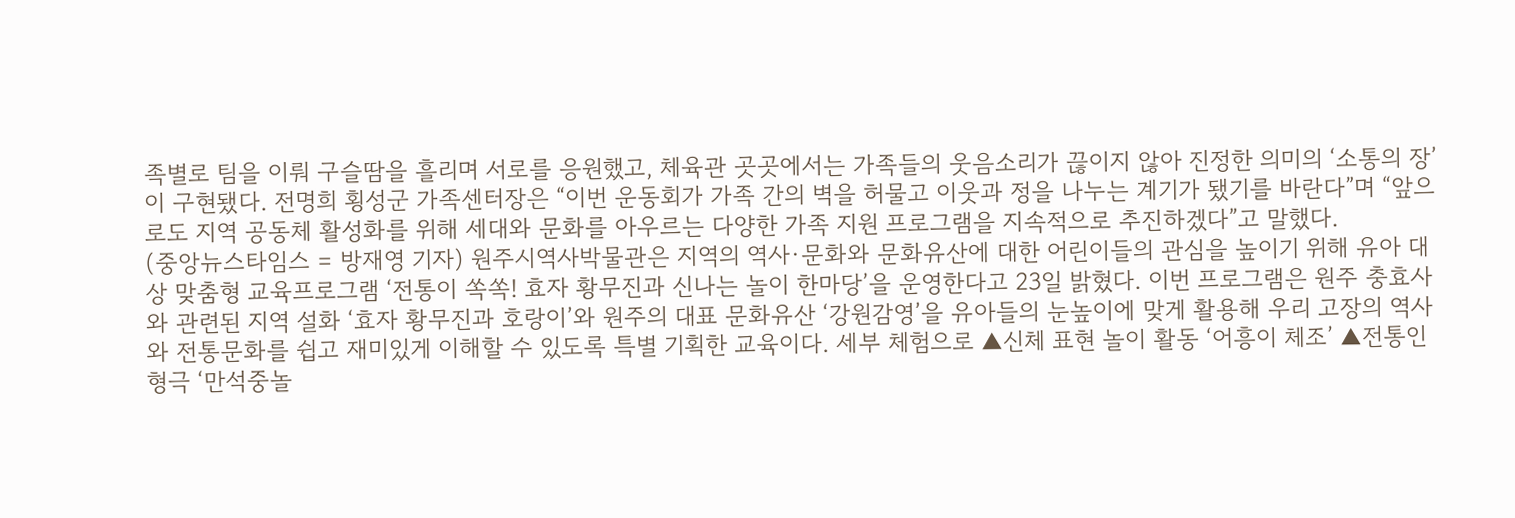족별로 팀을 이뤄 구슬땀을 흘리며 서로를 응원했고, 체육관 곳곳에서는 가족들의 웃음소리가 끊이지 않아 진정한 의미의 ‘소통의 장’이 구현됐다. 전명희 횡성군 가족센터장은 “이번 운동회가 가족 간의 벽을 허물고 이웃과 정을 나누는 계기가 됐기를 바란다”며 “앞으로도 지역 공동체 활성화를 위해 세대와 문화를 아우르는 다양한 가족 지원 프로그램을 지속적으로 추진하겠다”고 말했다.
(중앙뉴스타임스 = 방재영 기자) 원주시역사박물관은 지역의 역사·문화와 문화유산에 대한 어린이들의 관심을 높이기 위해 유아 대상 맞춤형 교육프로그램 ‘전통이 쏙쏙! 효자 황무진과 신나는 놀이 한마당’을 운영한다고 23일 밝혔다. 이번 프로그램은 원주 충효사와 관련된 지역 설화 ‘효자 황무진과 호랑이’와 원주의 대표 문화유산 ‘강원감영’을 유아들의 눈높이에 맞게 활용해 우리 고장의 역사와 전통문화를 쉽고 재미있게 이해할 수 있도록 특별 기획한 교육이다. 세부 체험으로 ▲신체 표현 놀이 활동 ‘어흥이 체조’ ▲전통인형극 ‘만석중놀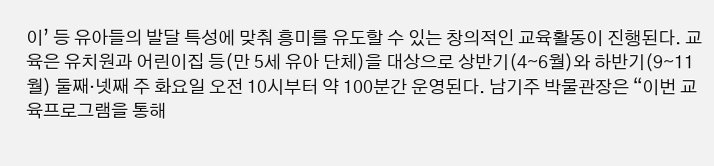이’ 등 유아들의 발달 특성에 맞춰 흥미를 유도할 수 있는 창의적인 교육활동이 진행된다. 교육은 유치원과 어린이집 등(만 5세 유아 단체)을 대상으로 상반기(4∼6월)와 하반기(9∼11월) 둘째·넷째 주 화요일 오전 10시부터 약 100분간 운영된다. 남기주 박물관장은 “이번 교육프로그램을 통해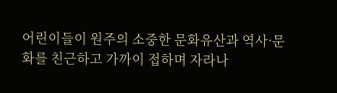어린이들이 원주의 소중한 문화유산과 역사·문화를 친근하고 가까이 접하며 자라나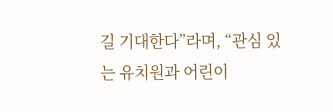길 기대한다”라며, “관심 있는 유치원과 어린이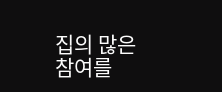집의 많은 참여를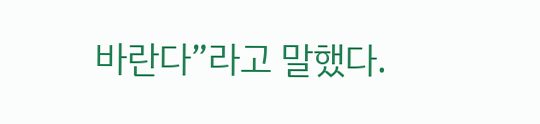바란다”라고 말했다.